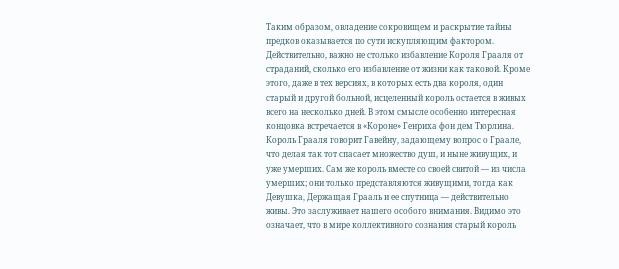Таким образом, овладение сокровищем и раскрытие тайны предков оказывается по сути искупляющим фактором. Действительно, важно не столько избавление Короля Грааля от страданий, сколько его избавление от жизни как таковой. Кроме этого, даже в тех версиях, в которых есть два короля, один старый и другой больной, исцеленный король остается в живых всего на несколько дней. В этом смысле особенно интересная концовка встречается в «Короне» Генриха фон дем Тюрлина. Король Грааля говорит Гавейну, задающему вопрос о Граале, что делая так тот спасает множество душ, и ныне живущих, и уже умерших. Сам же король вместе со своей свитой — из числа умерших; они только представляются живущими, тогда как Девушка, Держащая Грааль и ее спутница — действительно живы. Это заслуживает нашего особого внимания. Видимо это означает, что в мире коллективного сознания старый король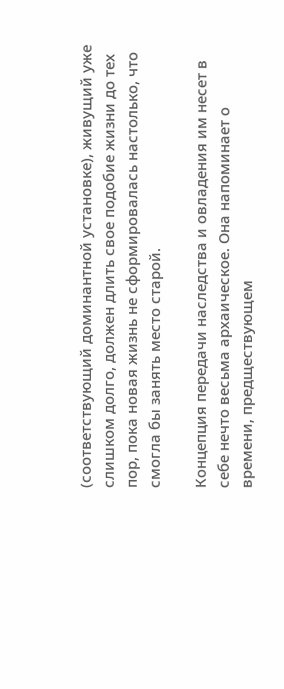(соответствующий доминантной установке), живущий уже слишком долго, должен длить свое подобие жизни до тех пор, пока новая жизнь не сформировалась настолько, что смогла бы занять место старой.

Концепция передачи наследства и овладения им несет в себе нечто весьма архаическое. Она напоминает о времени, предществующем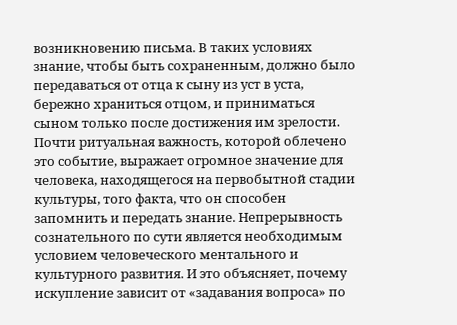возникновению письма. В таких условиях знание, чтобы быть сохраненным, должно было передаваться от отца к сыну из уст в уста, бережно храниться отцом, и приниматься сыном только после достижения им зрелости. Почти ритуальная важность, которой облечено это событие, выражает огромное значение для человека, находящегося на первобытной стадии культуры, того факта, что он способен запомнить и передать знание. Непрерывность сознательного по сути является необходимым условием человеческого ментального и культурного развития. И это объясняет, почему искупление зависит от «задавания вопроса» по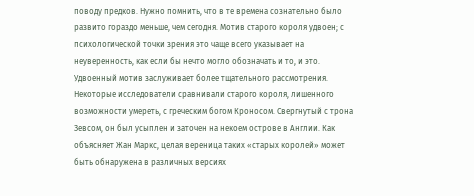поводу предков. Нужно помнить, что в те времена сознательно было развито гораздо меньше, чем сегодня. Мотив старого короля удвоен; с психологической точки зрения это чаще всего указывает на неуверенность, как если бы нечто могло обозначать и то, и это. Удвоенный мотив заслуживает более тщательного рассмотрения. Некоторые исследователи сравнивали старого короля, лишенного возможности умереть, с греческим богом Кроносом. Свергнутый с трона Зевсом, он был усыплен и заточен на некоем острове в Англии. Как объясняет Жан Маркс, целая вереница таких «старых королей» может быть обнаружена в различных версиях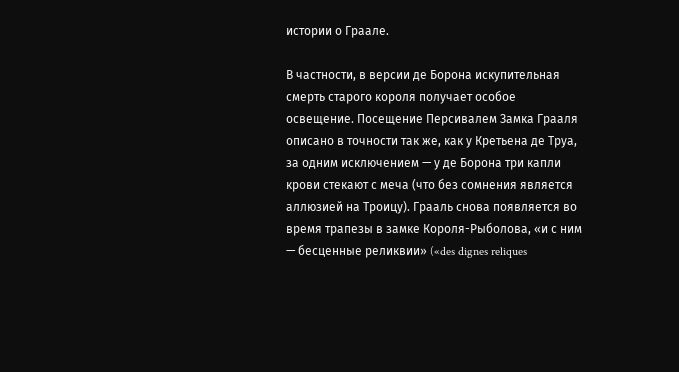истории о Граале.

В частности, в версии де Борона искупительная смерть старого короля получает особое освещение. Посещение Персивалем Замка Грааля описано в точности так же, как у Кретьена де Труа, за одним исключением — у де Борона три капли крови стекают с меча (что без сомнения является аллюзией на Троицу). Грааль снова появляется во время трапезы в замке Короля-Рыболова, «и с ним — бесценные реликвии» («des dignes reliques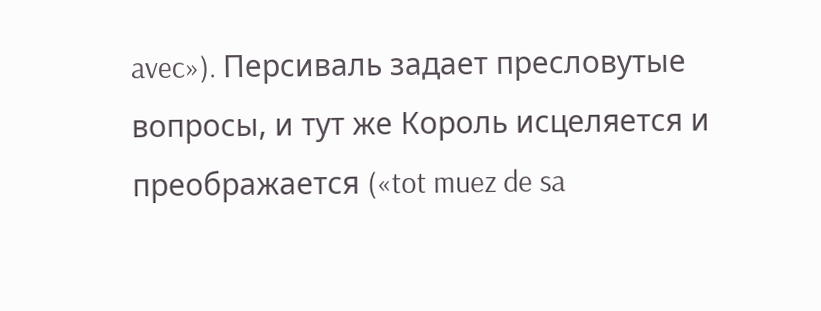avec»). Персиваль задает пресловутые вопросы, и тут же Король исцеляется и преображается («tot muez de sa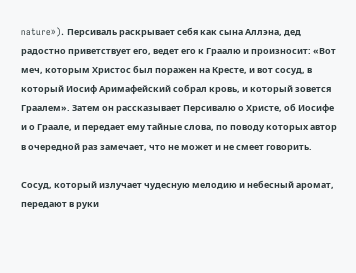nature»). Персиваль раскрывает себя как сына Аллэна, дед радостно приветствует его, ведет его к Граалю и произносит: «Вот меч, которым Христос был поражен на Кресте, и вот сосуд, в который Иосиф Аримафейский собрал кровь, и который зовется Граалем». Затем он рассказывает Персивалю о Христе, об Иосифе и о Граале, и передает ему тайные слова, по поводу которых автор в очередной раз замечает, что не может и не смеет говорить.

Сосуд, который излучает чудесную мелодию и небесный аромат, передают в руки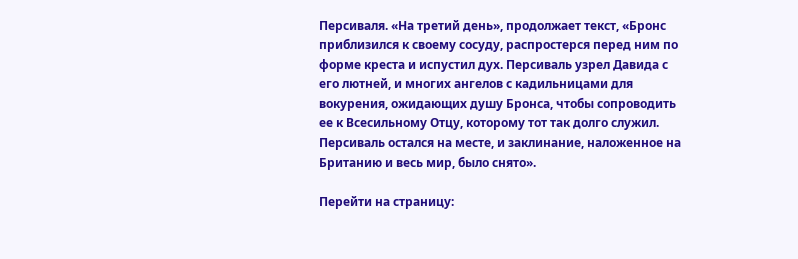Персиваля. «На третий день», продолжает текст, «Бронс приблизился к своему сосуду, распростерся перед ним по форме креста и испустил дух. Персиваль узрел Давида с его лютней, и многих ангелов с кадильницами для вокурения, ожидающих душу Бронса, чтобы сопроводить ее к Всесильному Отцу, которому тот так долго служил. Персиваль остался на месте, и заклинание, наложенное на Британию и весь мир, было снято».

Перейти на страницу: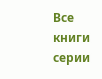Все книги серии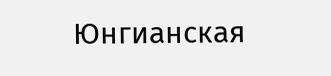Юнгианская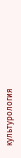культурология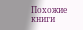Похожие книги